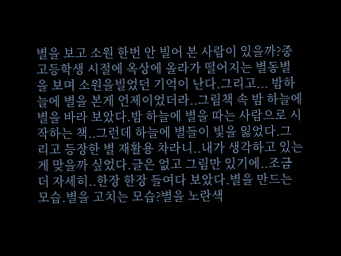별을 보고 소원 한번 안 빌어 본 사람이 있을까?중 고등학생 시절에 옥상에 올라가 떨어지는 별동별을 보며 소원을빌었던 기억이 난다.그리고... 밤하늘에 별을 본게 언제이었더라..그림책 속 밤 하늘에 별을 바라 보았다.밤 하늘에 별을 따는 사람으로 시작하는 책..그런데 하늘에 별들이 빛을 잃었다.그리고 등장한 별 재활용 차라니..내가 생각하고 있는게 맞을까 싶었다.글은 없고 그림만 있기에..조금더 자세히..한장 한장 들여다 보았다.별을 만드는 모습.별을 고치는 모습?별을 노란색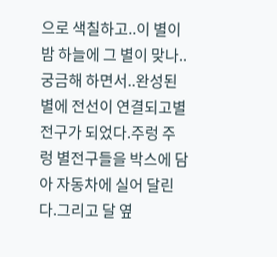으로 색칠하고..이 별이 밤 하늘에 그 별이 맞나..궁금해 하면서..완성된 별에 전선이 연결되고별전구가 되었다.주렁 주렁 별전구들을 박스에 담아 자동차에 실어 달린다.그리고 달 옆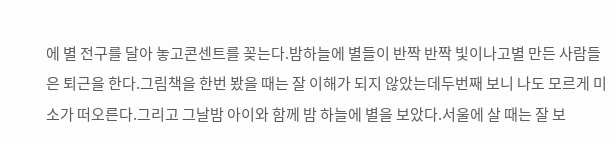에 별 전구를 달아 놓고콘센트를 꽂는다.밤하늘에 별들이 반짝 반짝 빛이나고별 만든 사람들은 퇴근을 한다.그림책을 한번 봤을 때는 잘 이해가 되지 않았는데두번째 보니 나도 모르게 미소가 떠오른다.그리고 그날밤 아이와 함께 밤 하늘에 별을 보았다.서울에 살 때는 잘 보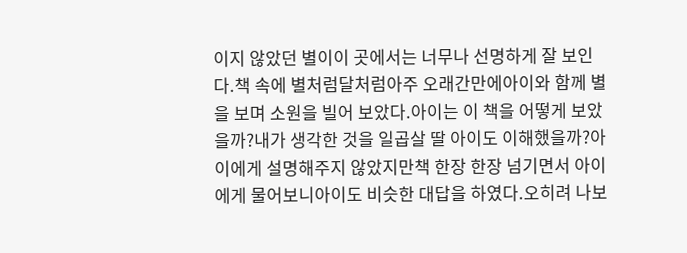이지 않았던 별이이 곳에서는 너무나 선명하게 잘 보인다.책 속에 별처럼달처럼아주 오래간만에아이와 함께 별을 보며 소원을 빌어 보았다.아이는 이 책을 어떻게 보았을까?내가 생각한 것을 일곱살 딸 아이도 이해했을까?아이에게 설명해주지 않았지만책 한장 한장 넘기면서 아이에게 물어보니아이도 비슷한 대답을 하였다.오히려 나보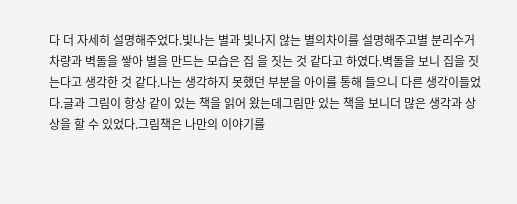다 더 자세히 설명해주었다.빛나는 별과 빛나지 않는 별의차이를 설명해주고별 분리수거 차량과 벽돌을 쌓아 별을 만드는 모습은 집 을 짓는 것 같다고 하였다.벽돌을 보니 집을 짓는다고 생각한 것 같다.나는 생각하지 못했던 부분을 아이를 통해 들으니 다른 생각이들었다.글과 그림이 항상 같이 있는 책을 읽어 왔는데그림만 있는 책을 보니더 많은 생각과 상상을 할 수 있었다.그림책은 나만의 이야기를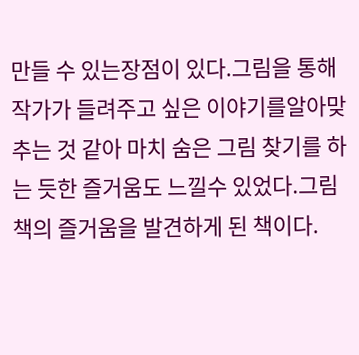만들 수 있는장점이 있다.그림을 통해 작가가 들려주고 싶은 이야기를알아맞추는 것 같아 마치 숨은 그림 찾기를 하는 듯한 즐거움도 느낄수 있었다.그림책의 즐거움을 발견하게 된 책이다.